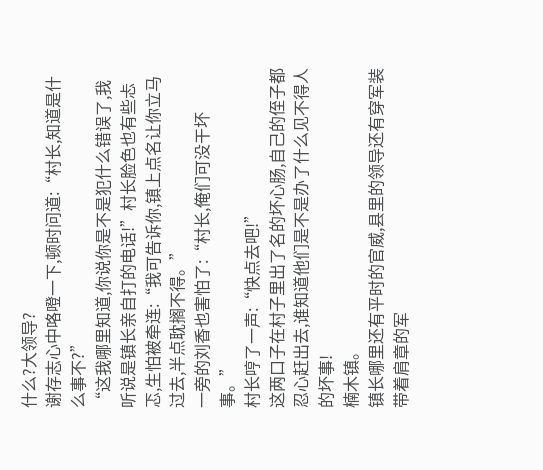什么?大领导?
谢存志心中咯噔一下,顿时问道:“村长,知道是什么事不?”
“这我哪里知道,你说你是不是犯什么错误了,我听说是镇长亲自打的电话!”村长脸色也有些忐忑,生怕被牵连:“我可告诉你,镇上点名让你立马过去,半点耽搁不得。”
一旁的刘香也害怕了:“村长,俺们可没干坏事。”
村长哼了一声:“快点去吧!”
这两口子在村子里出了名的坏心肠,自己的侄子都忍心赶出去,谁知道他们是不是办了什么见不得人的坏事!
楠木镇。
镇长哪里还有平时的官威,县里的领导还有穿军装带着肩章的军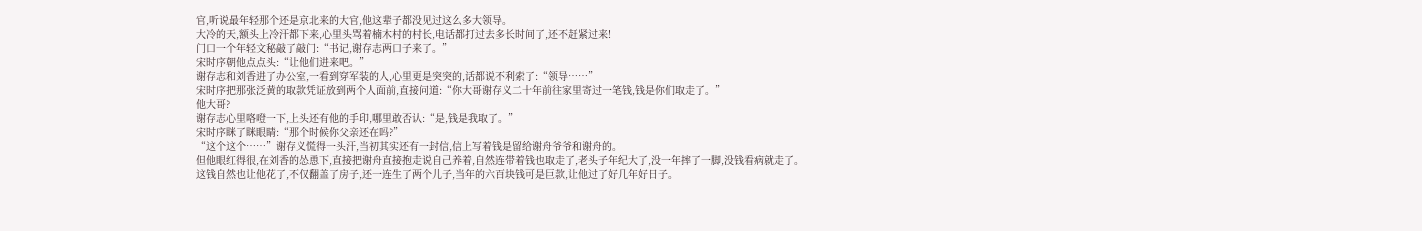官,听说最年轻那个还是京北来的大官,他这辈子都没见过这么多大领导。
大冷的天,额头上冷汗都下来,心里头骂着楠木村的村长,电话都打过去多长时间了,还不赶紧过来!
门口一个年轻文秘敲了敲门:“书记,谢存志两口子来了。”
宋时序朝他点点头:“让他们进来吧。”
谢存志和刘香进了办公室,一看到穿军装的人,心里更是突突的,话都说不利索了:“领导……”
宋时序把那张泛黄的取款凭证放到两个人面前,直接问道:“你大哥谢存义二十年前往家里寄过一笔钱,钱是你们取走了。”
他大哥?
谢存志心里咯噔一下,上头还有他的手印,哪里敢否认:“是,钱是我取了。”
宋时序眯了眯眼睛:“那个时候你父亲还在吗?”
“这个这个……”谢存义慌得一头汗,当初其实还有一封信,信上写着钱是留给谢舟爷爷和谢舟的。
但他眼红得很,在刘香的怂恿下,直接把谢舟直接抱走说自己养着,自然连带着钱也取走了,老头子年纪大了,没一年摔了一脚,没钱看病就走了。
这钱自然也让他花了,不仅翻盖了房子,还一连生了两个儿子,当年的六百块钱可是巨款,让他过了好几年好日子。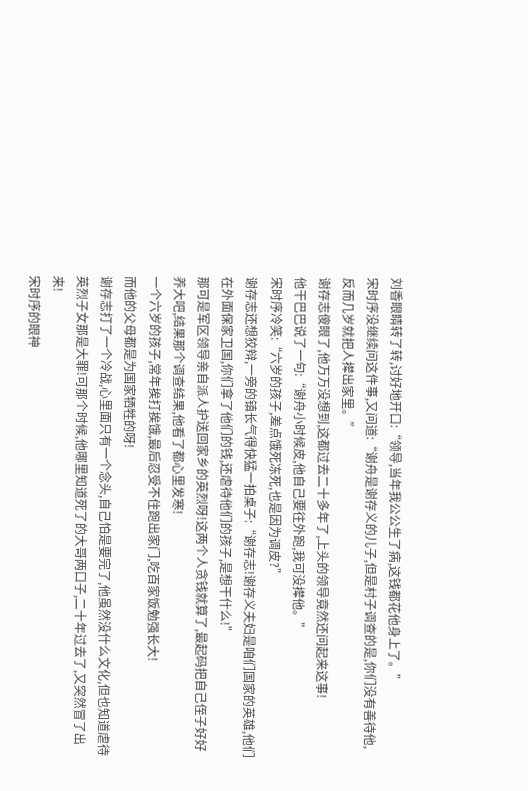刘香眼睛转了转,讨好地开口:“领导,当年我公公生了病,这钱都花他身上了。”
宋时序没继续问这件事,又问道:“谢舟是谢存义的儿子,但是村子调查的是,你们没有善待他,反而几岁就把人撵出家里。”
谢存志傻眼了,他万万没想到,这都过去二十多年了,上头的领导竟然还问起来这事!
他干巴巴说了一句:“谢舟小时候皮,他自己要往外跑,我可没撵他。”
宋时序冷笑:“六岁的孩子,差点饿死冻死,也是因为调皮?”
谢存志还想狡辩,一旁的镇长气得快猛一拍桌子:“谢存志!谢存义夫妇是咱们国家的英雄,他们在外面保家卫国,你们拿了他们的钱,还虐待他们的孩子,是想干什么!”
那可是军区领导亲自派人护送回家乡的英烈呀!这两个人贪钱就算了,最起码把自己侄子好好养大吧,结果那个调查结果,他看了都心里发寒!
一个六岁的孩子,常年挨打挨饿,最后忍受不住跑出家门,吃百家饭勉强长大!
而他的父母都是为国家牺牲的呀!
谢存志打了一个冷战,心里面只有一个念头,自己怕是要完了,他虽然没什么文化,但也知道虐待英烈子女那是大罪!可那个时候,他哪里知道死了的大哥两口子,二十年过去了,又突然冒了出来!
宋时序的眼神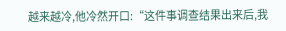越来越冷,他冷然开口:“这件事调查结果出来后,我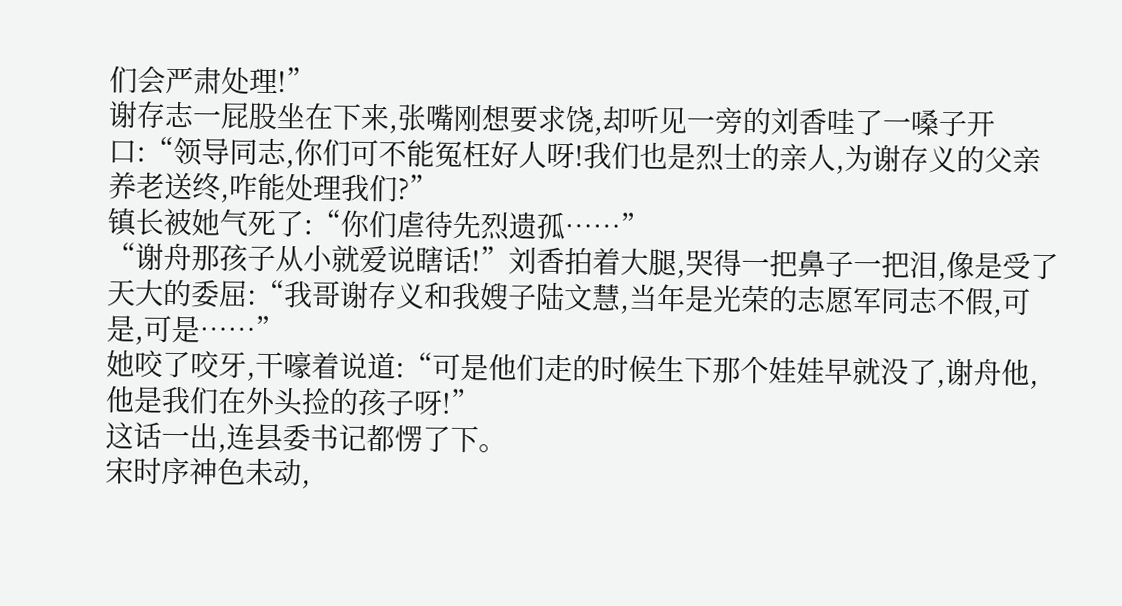们会严肃处理!”
谢存志一屁股坐在下来,张嘴刚想要求饶,却听见一旁的刘香哇了一嗓子开口:“领导同志,你们可不能冤枉好人呀!我们也是烈士的亲人,为谢存义的父亲养老送终,咋能处理我们?”
镇长被她气死了:“你们虐待先烈遗孤……”
“谢舟那孩子从小就爱说瞎话!”刘香拍着大腿,哭得一把鼻子一把泪,像是受了天大的委屈:“我哥谢存义和我嫂子陆文慧,当年是光荣的志愿军同志不假,可是,可是……”
她咬了咬牙,干嚎着说道:“可是他们走的时候生下那个娃娃早就没了,谢舟他,他是我们在外头捡的孩子呀!”
这话一出,连县委书记都愣了下。
宋时序神色未动,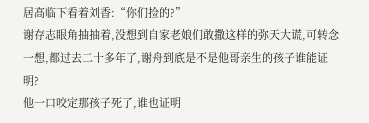居高临下看着刘香:“你们捡的?”
谢存志眼角抽抽着,没想到自家老娘们敢撒这样的弥天大谎,可转念一想,都过去二十多年了,谢舟到底是不是他哥亲生的孩子谁能证明?
他一口咬定那孩子死了,谁也证明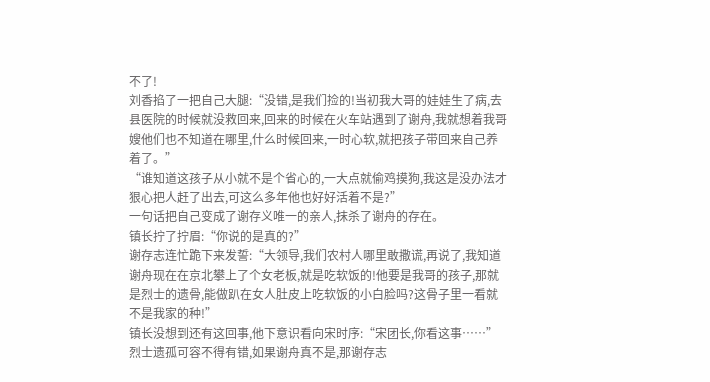不了!
刘香掐了一把自己大腿:“没错,是我们捡的!当初我大哥的娃娃生了病,去县医院的时候就没救回来,回来的时候在火车站遇到了谢舟,我就想着我哥嫂他们也不知道在哪里,什么时候回来,一时心软,就把孩子带回来自己养着了。”
“谁知道这孩子从小就不是个省心的,一大点就偷鸡摸狗,我这是没办法才狠心把人赶了出去,可这么多年他也好好活着不是?”
一句话把自己变成了谢存义唯一的亲人,抹杀了谢舟的存在。
镇长拧了拧眉:“你说的是真的?”
谢存志连忙跪下来发誓:“大领导,我们农村人哪里敢撒谎,再说了,我知道谢舟现在在京北攀上了个女老板,就是吃软饭的!他要是我哥的孩子,那就是烈士的遗骨,能做趴在女人肚皮上吃软饭的小白脸吗?这骨子里一看就不是我家的种!”
镇长没想到还有这回事,他下意识看向宋时序:“宋团长,你看这事……”
烈士遗孤可容不得有错,如果谢舟真不是,那谢存志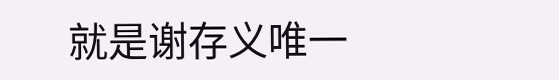就是谢存义唯一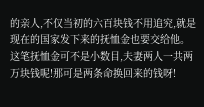的亲人,不仅当初的六百块钱不用追究,就是现在的国家发下来的抚恤金也要交给他。
这笔抚恤金可不是小数目,夫妻两人一共两万块钱呢!那可是两条命换回来的钱呀!